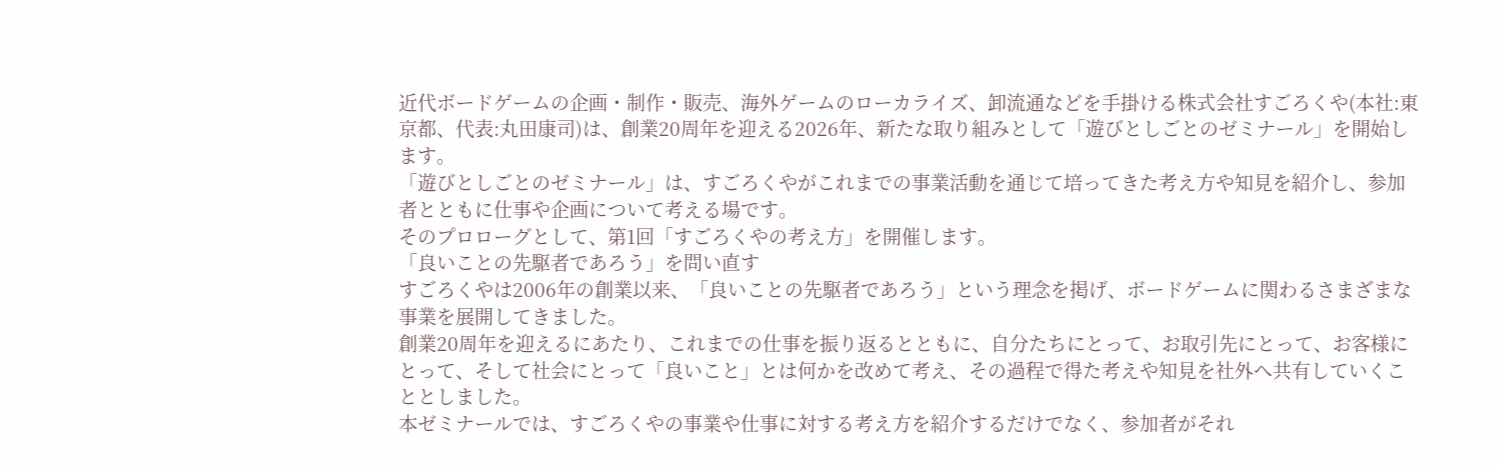近代ボードゲームの企画・制作・販売、海外ゲームのローカライズ、卸流通などを手掛ける株式会社すごろくや(本社:東京都、代表:丸田康司)は、創業20周年を迎える2026年、新たな取り組みとして「遊びとしごとのゼミナール」を開始します。
「遊びとしごとのゼミナール」は、すごろくやがこれまでの事業活動を通じて培ってきた考え方や知見を紹介し、参加者とともに仕事や企画について考える場です。
そのプロローグとして、第1回「すごろくやの考え方」を開催します。
「良いことの先駆者であろう」を問い直す
すごろくやは2006年の創業以来、「良いことの先駆者であろう」という理念を掲げ、ボードゲームに関わるさまざまな事業を展開してきました。
創業20周年を迎えるにあたり、これまでの仕事を振り返るとともに、自分たちにとって、お取引先にとって、お客様にとって、そして社会にとって「良いこと」とは何かを改めて考え、その過程で得た考えや知見を社外へ共有していくこととしました。
本ゼミナールでは、すごろくやの事業や仕事に対する考え方を紹介するだけでなく、参加者がそれ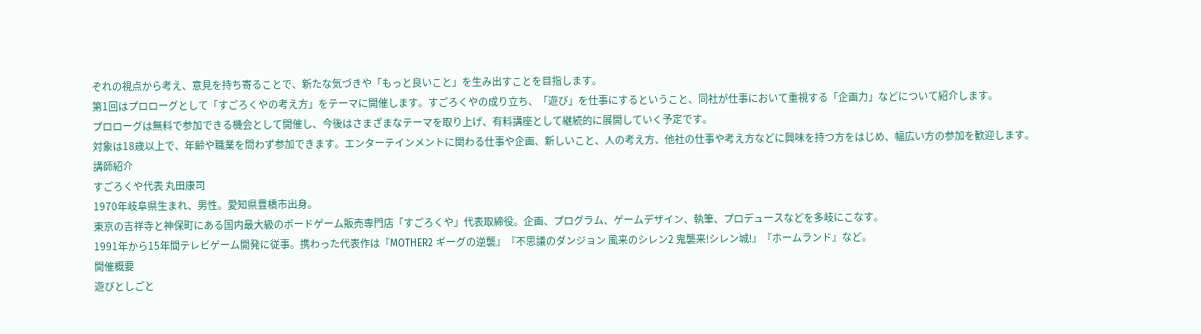ぞれの視点から考え、意見を持ち寄ることで、新たな気づきや「もっと良いこと」を生み出すことを目指します。
第1回はプロローグとして「すごろくやの考え方」をテーマに開催します。すごろくやの成り立ち、「遊び」を仕事にするということ、同社が仕事において重視する「企画力」などについて紹介します。
プロローグは無料で参加できる機会として開催し、今後はさまざまなテーマを取り上げ、有料講座として継続的に展開していく予定です。
対象は18歳以上で、年齢や職業を問わず参加できます。エンターテインメントに関わる仕事や企画、新しいこと、人の考え方、他社の仕事や考え方などに興味を持つ方をはじめ、幅広い方の参加を歓迎します。
講師紹介
すごろくや代表 丸田康司
1970年岐阜県生まれ、男性。愛知県豊橋市出身。
東京の吉祥寺と神保町にある国内最大級のボードゲーム販売専門店「すごろくや」代表取締役。企画、プログラム、ゲームデザイン、執筆、プロデュースなどを多岐にこなす。
1991年から15年間テレビゲーム開発に従事。携わった代表作は『MOTHER2 ギーグの逆襲』『不思議のダンジョン 風来のシレン2 鬼襲来!シレン城!』『ホームランド』など。
開催概要
遊びとしごと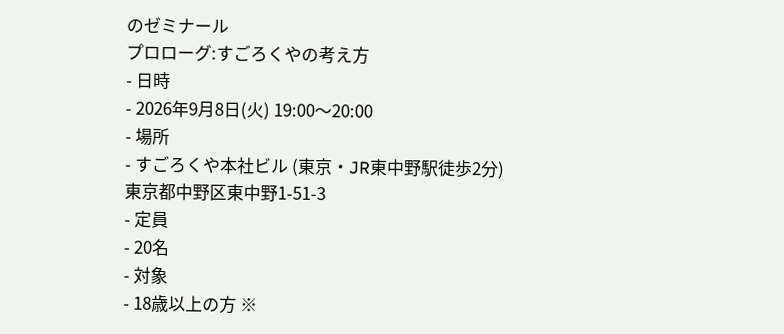のゼミナール
プロローグ:すごろくやの考え方
- 日時
- 2026年9月8日(火) 19:00〜20:00
- 場所
- すごろくや本社ビル (東京・JR東中野駅徒歩2分)
東京都中野区東中野1-51-3
- 定員
- 20名
- 対象
- 18歳以上の方 ※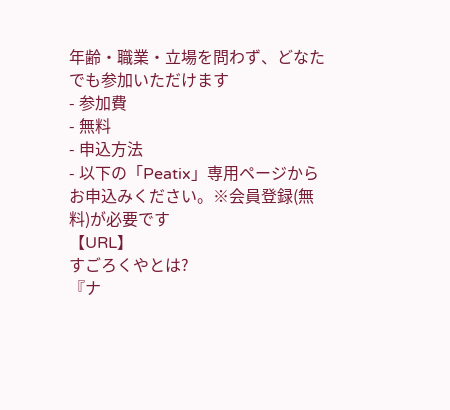年齢・職業・立場を問わず、どなたでも参加いただけます
- 参加費
- 無料
- 申込方法
- 以下の「Peatix」専用ページからお申込みください。※会員登録(無料)が必要です
【URL】
すごろくやとは?
『ナ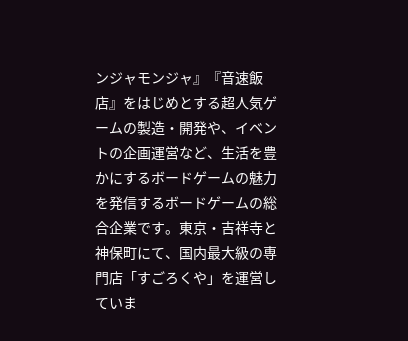ンジャモンジャ』『音速飯店』をはじめとする超人気ゲームの製造・開発や、イベントの企画運営など、生活を豊かにするボードゲームの魅力を発信するボードゲームの総合企業です。東京・吉祥寺と神保町にて、国内最大級の専門店「すごろくや」を運営していま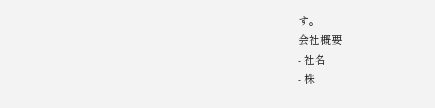す。
会社概要
- 社名
- 株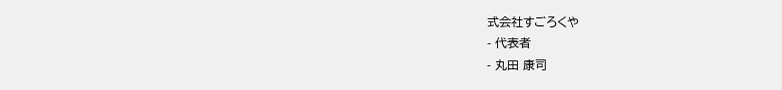式会社すごろくや
- 代表者
- 丸田 康司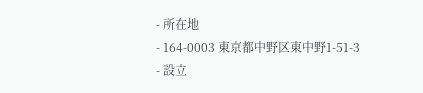- 所在地
- 164-0003 東京都中野区東中野1-51-3
- 設立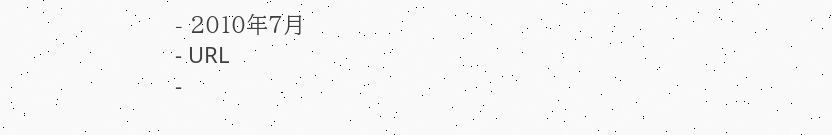- 2010年7月
- URL
-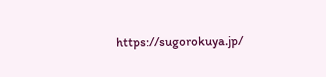https://sugorokuya.jp/